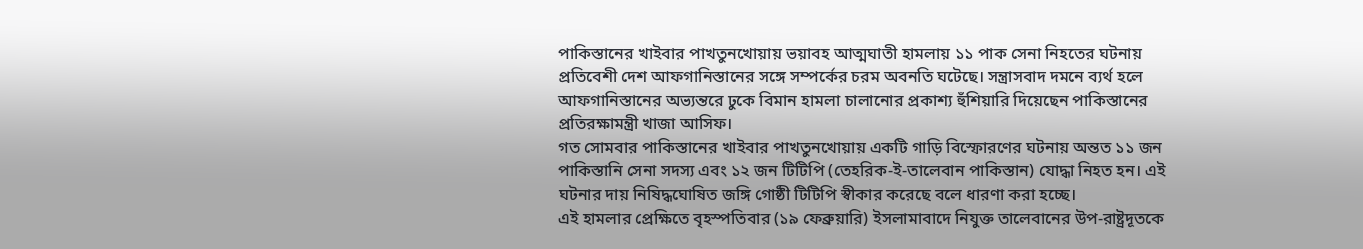পাকিস্তানের খাইবার পাখতুনখোয়ায় ভয়াবহ আত্মঘাতী হামলায় ১১ পাক সেনা নিহতের ঘটনায় প্রতিবেশী দেশ আফগানিস্তানের সঙ্গে সম্পর্কের চরম অবনতি ঘটেছে। সন্ত্রাসবাদ দমনে ব্যর্থ হলে আফগানিস্তানের অভ্যন্তরে ঢুকে বিমান হামলা চালানোর প্রকাশ্য হুঁশিয়ারি দিয়েছেন পাকিস্তানের প্রতিরক্ষামন্ত্রী খাজা আসিফ।
গত সোমবার পাকিস্তানের খাইবার পাখতুনখোয়ায় একটি গাড়ি বিস্ফোরণের ঘটনায় অন্তত ১১ জন পাকিস্তানি সেনা সদস্য এবং ১২ জন টিটিপি (তেহরিক-ই-তালেবান পাকিস্তান) যোদ্ধা নিহত হন। এই ঘটনার দায় নিষিদ্ধঘোষিত জঙ্গি গোষ্ঠী টিটিপি স্বীকার করেছে বলে ধারণা করা হচ্ছে।
এই হামলার প্রেক্ষিতে বৃহস্পতিবার (১৯ ফেব্রুয়ারি) ইসলামাবাদে নিযুক্ত তালেবানের উপ-রাষ্ট্রদূতকে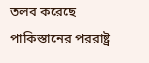তলব করেছে পাকিস্তানের পররাষ্ট্র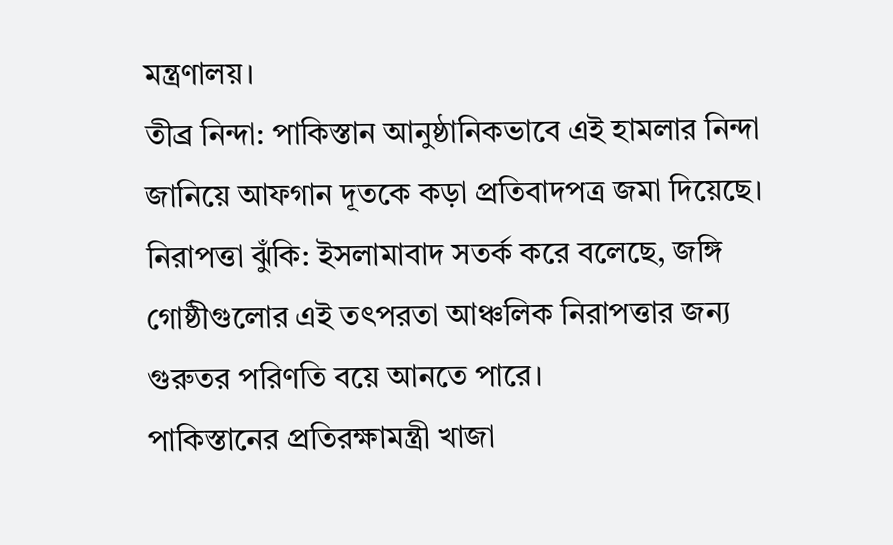মন্ত্রণালয়।
তীব্র নিন্দা: পাকিস্তান আনুষ্ঠানিকভাবে এই হামলার নিন্দা জানিয়ে আফগান দূতকে কড়া প্রতিবাদপত্র জমা দিয়েছে।
নিরাপত্তা ঝুঁকি: ইসলামাবাদ সতর্ক করে বলেছে, জঙ্গি গোষ্ঠীগুলোর এই তৎপরতা আঞ্চলিক নিরাপত্তার জন্য গুরুতর পরিণতি বয়ে আনতে পারে।
পাকিস্তানের প্রতিরক্ষামন্ত্রী খাজা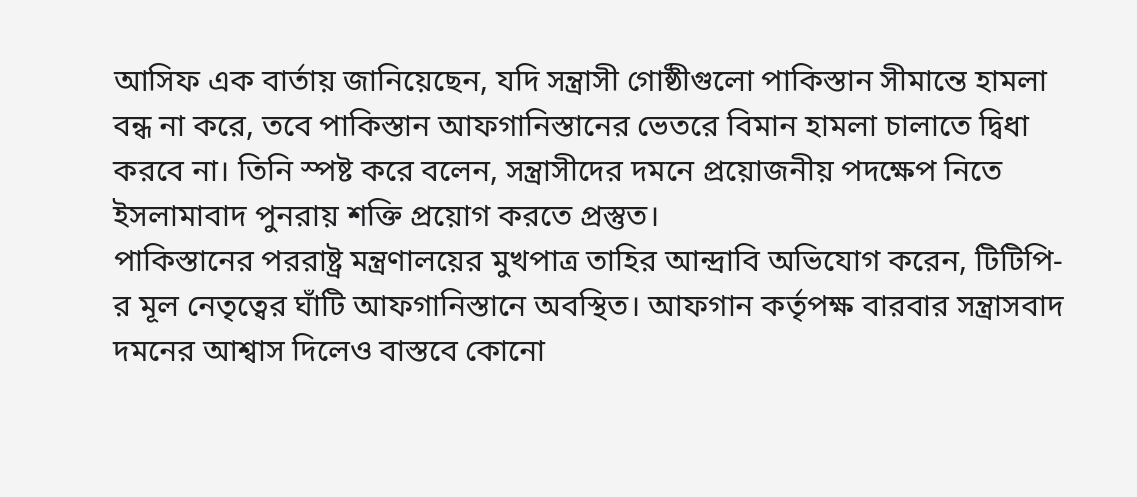আসিফ এক বার্তায় জানিয়েছেন, যদি সন্ত্রাসী গোষ্ঠীগুলো পাকিস্তান সীমান্তে হামলা বন্ধ না করে, তবে পাকিস্তান আফগানিস্তানের ভেতরে বিমান হামলা চালাতে দ্বিধা করবে না। তিনি স্পষ্ট করে বলেন, সন্ত্রাসীদের দমনে প্রয়োজনীয় পদক্ষেপ নিতে ইসলামাবাদ পুনরায় শক্তি প্রয়োগ করতে প্রস্তুত।
পাকিস্তানের পররাষ্ট্র মন্ত্রণালয়ের মুখপাত্র তাহির আন্দ্রাবি অভিযোগ করেন, টিটিপি-র মূল নেতৃত্বের ঘাঁটি আফগানিস্তানে অবস্থিত। আফগান কর্তৃপক্ষ বারবার সন্ত্রাসবাদ দমনের আশ্বাস দিলেও বাস্তবে কোনো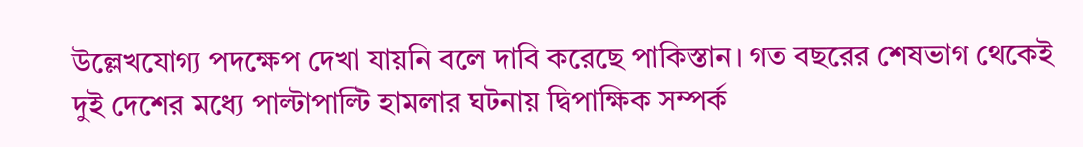উল্লেখযোগ্য পদক্ষেপ দেখা যায়নি বলে দাবি করেছে পাকিস্তান। গত বছরের শেষভাগ থেকেই দুই দেশের মধ্যে পাল্টাপাল্টি হামলার ঘটনায় দ্বিপাক্ষিক সম্পর্ক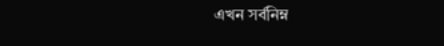এখন সর্বনিম্ন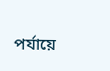পর্যায়ে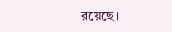রয়েছে।